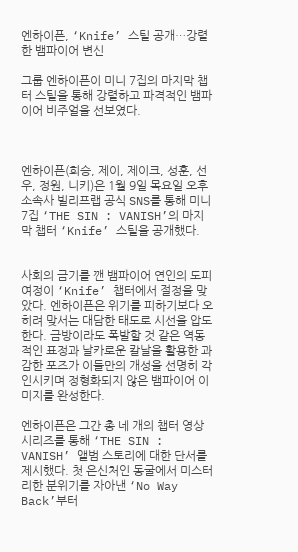엔하이픈, ‘Knife’ 스틸 공개…강렬한 뱀파이어 변신

그룹 엔하이픈이 미니 7집의 마지막 챕터 스틸을 통해 강렬하고 파격적인 뱀파이어 비주얼을 선보였다.



엔하이픈(희승, 제이, 제이크, 성훈, 선우, 정원, 니키)은 1월 9일 목요일 오후 소속사 빌리프랩 공식 SNS를 통해 미니 7집 ‘THE SIN : VANISH’의 마지막 챕터 ‘Knife’ 스틸을 공개했다.


사회의 금기를 깬 뱀파이어 연인의 도피 여정이 ‘Knife’ 챕터에서 절정을 맞았다. 엔하이픈은 위기를 피하기보다 오히려 맞서는 대담한 태도로 시선을 압도한다. 금방이라도 폭발할 것 같은 역동적인 표정과 날카로운 칼날을 활용한 과감한 포즈가 이들만의 개성을 선명히 각인시키며 정형화되지 않은 뱀파이어 이미지를 완성한다.

엔하이픈은 그간 총 네 개의 챕터 영상 시리즈를 통해 ‘THE SIN : VANISH’ 앨범 스토리에 대한 단서를 제시했다. 첫 은신처인 동굴에서 미스터리한 분위기를 자아낸 ‘No Way Back’부터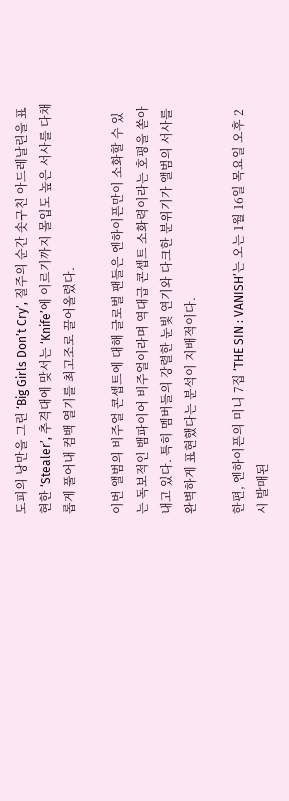도피의 낭만을 그린 ‘Big Girls Don’t Cry’, 질주의 순간 솟구친 아드레날린을 표현한 ‘Stealer’, 추격대에 맞서는 ‘Knife’에 이르기까지 몰입도 높은 서사를 다채롭게 풀어내 컴백 열기를 최고조로 끌어올렸다.

이번 앨범의 비주얼 콘셉트에 대해 글로벌 팬들은 엔하이픈만이 소화할 수 있는 독보적인 뱀파이어 비주얼이라며 역대급 콘셉트 소화력이라는 호평을 쏟아내고 있다. 특히 멤버들의 강렬한 눈빛 연기와 다크한 분위기가 앨범의 서사를 완벽하게 표현했다는 분석이 지배적이다.

한편, 엔하이픈의 미니 7집 ‘THE SIN : VANISH’는 오는 1월 16일 목요일 오후 2시 발매된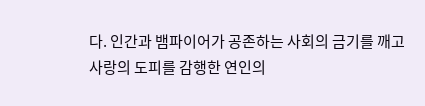다. 인간과 뱀파이어가 공존하는 사회의 금기를 깨고 사랑의 도피를 감행한 연인의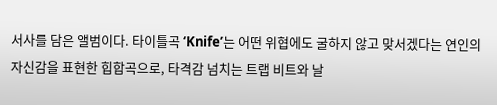서사를 담은 앨범이다. 타이틀곡 ‘Knife’는 어떤 위협에도 굴하지 않고 맞서겠다는 연인의 자신감을 표현한 힙합곡으로, 타격감 넘치는 트랩 비트와 날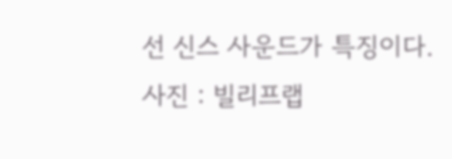선 신스 사운드가 특징이다.
사진 : 빌리프랩